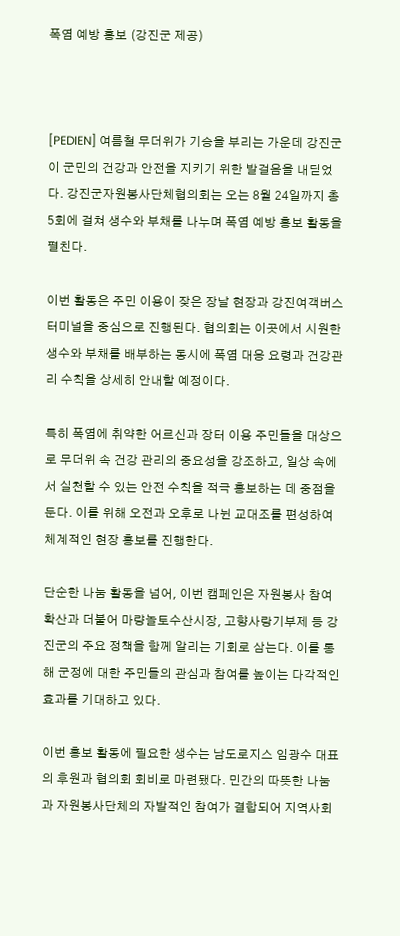폭염 예방 홍보 (강진군 제공)



[PEDIEN] 여름철 무더위가 기승을 부리는 가운데 강진군이 군민의 건강과 안전을 지키기 위한 발걸음을 내딛었다. 강진군자원봉사단체협의회는 오는 8월 24일까지 총 5회에 걸쳐 생수와 부채를 나누며 폭염 예방 홍보 활동을 펼친다.

이번 활동은 주민 이용이 잦은 장날 현장과 강진여객버스터미널을 중심으로 진행된다. 협의회는 이곳에서 시원한 생수와 부채를 배부하는 동시에 폭염 대응 요령과 건강관리 수칙을 상세히 안내할 예정이다.

특히 폭염에 취약한 어르신과 장터 이용 주민들을 대상으로 무더위 속 건강 관리의 중요성을 강조하고, 일상 속에서 실천할 수 있는 안전 수칙을 적극 홍보하는 데 중점을 둔다. 이를 위해 오전과 오후로 나뉜 교대조를 편성하여 체계적인 현장 홍보를 진행한다.

단순한 나눔 활동을 넘어, 이번 캠페인은 자원봉사 참여 확산과 더불어 마량놀토수산시장, 고향사랑기부제 등 강진군의 주요 정책을 함께 알리는 기회로 삼는다. 이를 통해 군정에 대한 주민들의 관심과 참여를 높이는 다각적인 효과를 기대하고 있다.

이번 홍보 활동에 필요한 생수는 남도로지스 임광수 대표의 후원과 협의회 회비로 마련됐다. 민간의 따뜻한 나눔과 자원봉사단체의 자발적인 참여가 결합되어 지역사회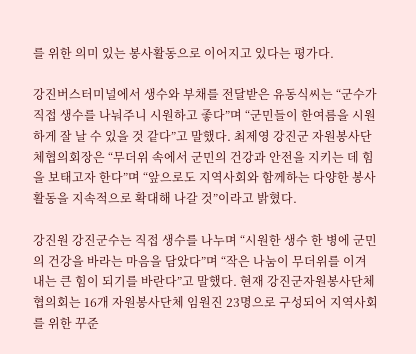를 위한 의미 있는 봉사활동으로 이어지고 있다는 평가다.

강진버스터미널에서 생수와 부채를 전달받은 유동식씨는 “군수가 직접 생수를 나눠주니 시원하고 좋다”며 “군민들이 한여름을 시원하게 잘 날 수 있을 것 같다”고 말했다. 최제영 강진군 자원봉사단체협의회장은 “무더위 속에서 군민의 건강과 안전을 지키는 데 힘을 보태고자 한다”며 “앞으로도 지역사회와 함께하는 다양한 봉사활동을 지속적으로 확대해 나갈 것”이라고 밝혔다.

강진원 강진군수는 직접 생수를 나누며 “시원한 생수 한 병에 군민의 건강을 바라는 마음을 담았다”며 “작은 나눔이 무더위를 이겨내는 큰 힘이 되기를 바란다”고 말했다. 현재 강진군자원봉사단체협의회는 16개 자원봉사단체 임원진 23명으로 구성되어 지역사회를 위한 꾸준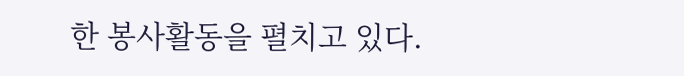한 봉사활동을 펼치고 있다.